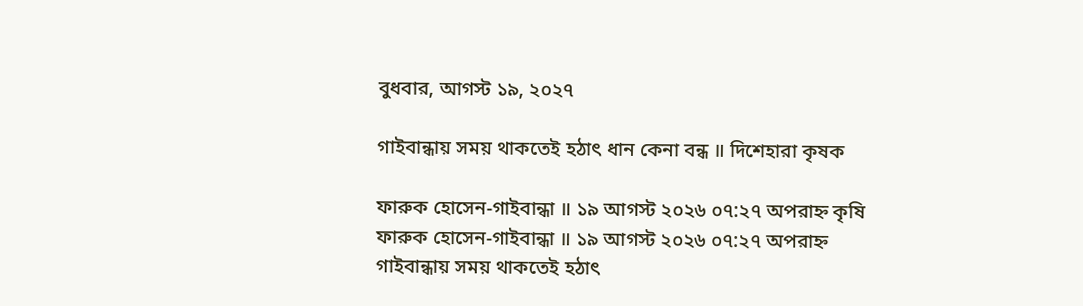বুধবার, আগস্ট ১৯, ২০২৭

গাইবান্ধায় সময় থাকতেই হঠাৎ ধান কেনা বন্ধ ॥ দিশেহারা কৃষক

ফারুক হোসেন-গাইবান্ধা ॥ ১৯ আগস্ট ২০২৬ ০৭:২৭ অপরাহ্ন কৃষি
ফারুক হোসেন-গাইবান্ধা ॥ ১৯ আগস্ট ২০২৬ ০৭:২৭ অপরাহ্ন
গাইবান্ধায় সময় থাকতেই হঠাৎ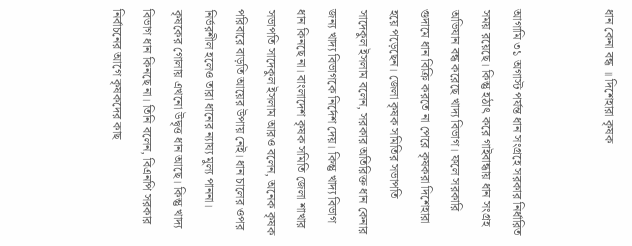ধান কেনা বন্ধ ॥ দিশেহারা কৃষক


আগামি ৩১ অগাস্ট পর্যন্ত ধান সংগ্রহে সরকার নির্ধারিত সময় রয়েছে। কিন্তু হঠাৎ করে গাইবান্ধায় ধান সংগ্রহ অভিযান বন্ধ করেছে খাদ্য বিভাগ। ফলে সরকারি গুদামে ধান বিক্রি করতে না পেরে কৃষকরা দিশেহারা হয়ে পড়েছেন। জেলা কৃষক সমিতির সভাপতি সাদেকুল ইসলাম বলেন, সরকার অতিরিক্ত ধান কেনার জন্য খাদ্য বিভাগকে নির্দেশ দেয়। কিন্তু খাদ্য বিভাগ ধান কিনছে না। বাংলাদেশ কৃষক সমিতি জেলা শাখার সভাপতি সাদেকুল ইসলাম আরও বলেন, অনেক কৃষক পরিবারে বাড়তি আয়ের উপায় নেই। ধান চালের ওপর নির্ভরশীল হলেও তারা ধানের ন্যায্য মুল্য পাননা। কৃষকের গোলায় এখনো উদ্বৃত্ত ধান আছে। কিন্তু খাদ্য বিভাগ ধান কিনছে না। তিনি বলেন, বিএনপি সরকার নির্বাচনের আগে কৃষকদের কাছ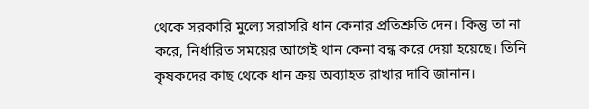থেকে সরকারি মুল্যে সরাসরি ধান কেনার প্রতিশ্রুতি দেন। কিন্তু তা না করে, নির্ধারিত সময়ের আগেই থান কেনা বন্ধ করে দেয়া হয়েছে। তিনি কৃষকদের কাছ থেকে ধান ক্রয় অব্যাহত রাখার দাবি জানান।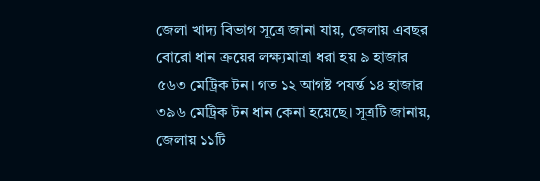জেলা খাদ্য বিভাগ সূত্রে জানা যায়, জেলায় এবছর বোরো ধান ক্রয়ের লক্ষ্যমাত্রা ধরা হয় ৯ হাজার ৫৬৩ মেট্রিক টন। গত ১২ আগষ্ট পযর্ন্ত ১৪ হাজার ৩৯৬ মেট্রিক টন ধান কেনা হয়েছে। সূত্রটি জানায়, জেলায় ১১টি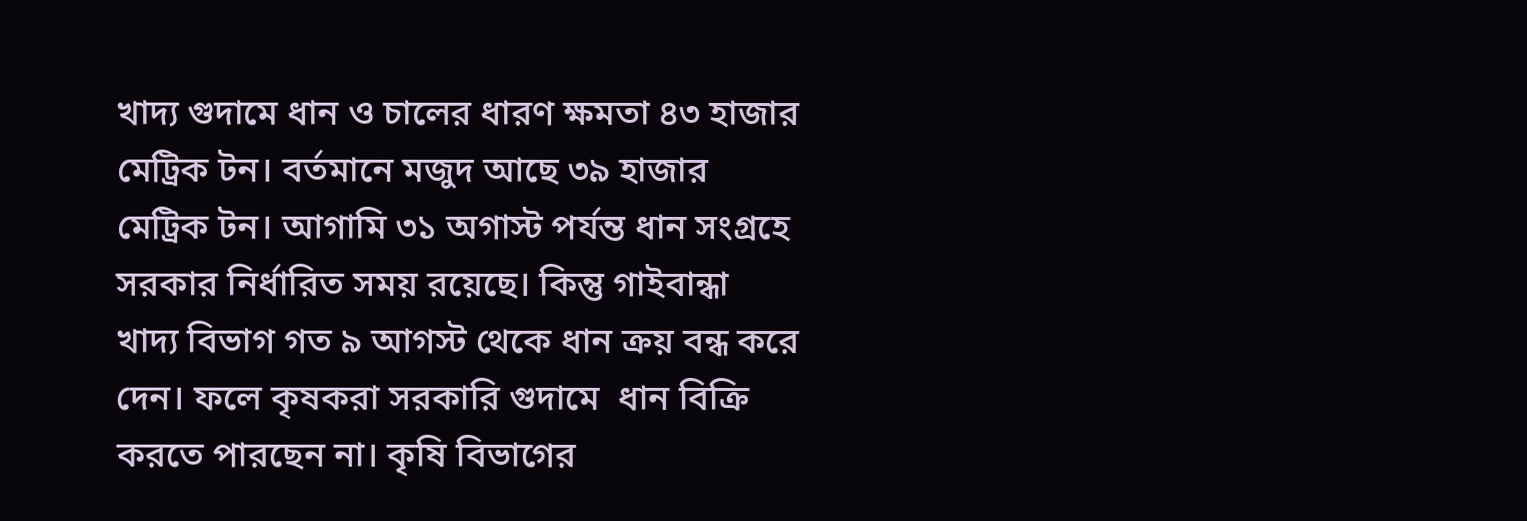খাদ্য গুদামে ধান ও চালের ধারণ ক্ষমতা ৪৩ হাজার মেট্রিক টন। বর্তমানে মজুদ আছে ৩৯ হাজার মেট্রিক টন। আগামি ৩১ অগাস্ট পর্যন্ত ধান সংগ্রহে সরকার নির্ধারিত সময় রয়েছে। কিন্তু গাইবান্ধা খাদ্য বিভাগ গত ৯ আগস্ট থেকে ধান ক্রয় বন্ধ করে দেন। ফলে কৃষকরা সরকারি গুদামে  ধান বিক্রি করতে পারছেন না। কৃষি বিভাগের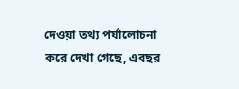দেওয়া তথ্য পর্যালোচনা করে দেখা গেছে, এবছর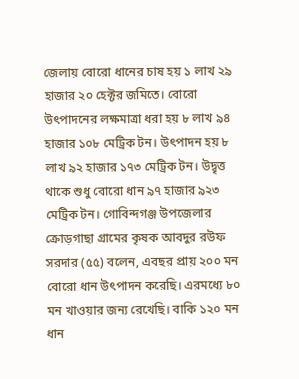জেলায় বোরো ধানের চাষ হয় ১ লাখ ২৯ হাজার ২০ হেক্টর জমিতে। বোরো উৎপাদনের লক্ষমাত্রা ধরা হয় ৮ লাখ ৯৪ হাজার ১০৮ মেট্রিক টন। উৎপাদন হয় ৮ লাখ ৯২ হাজার ১৭৩ মেট্রিক টন। উদ্বৃত্ত থাকে শুধু বোরো ধান ৯৭ হাজার ৯২৩ মেট্রিক টন। গোবিন্দগঞ্জ উপজেলার ক্রোড়গাছা গ্রামের কৃষক আবদুর রউফ সরদার (৫৫) বলেন, এবছর প্রায় ২০০ মন বোরো ধান উৎপাদন করেছি। এরমধ্যে ৮০ মন খাওয়ার জন্য রেখেছি। বাকি ১২০ মন ধান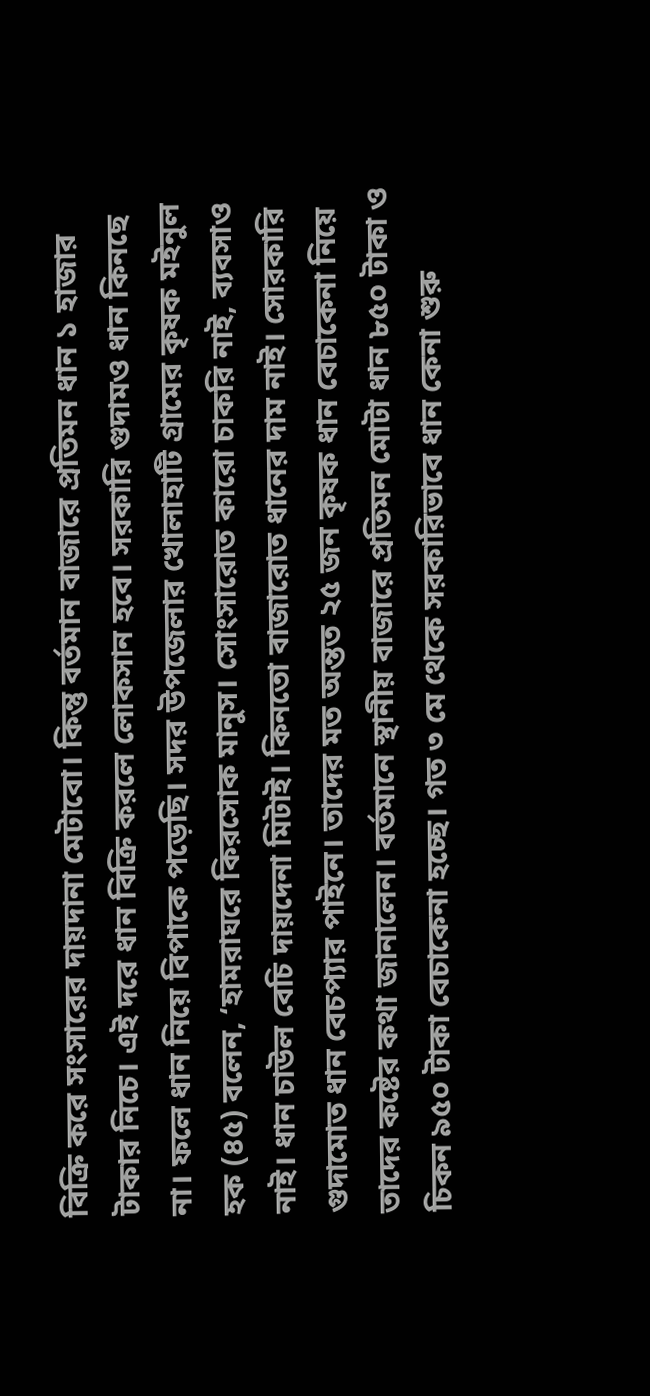বিক্রি করে সংসারের দায়দানা মেটাবো। কিন্তু বর্তমান বাজারে প্রতিমন ধান ১ হাজার টাকার নিচে। এই দরে ধান বিক্রি করলে লোকসান হবে। সরকারি গুদামও ধান কিনছে না। ফলে ধান নিয়ে বিপাকে পড়েছি। সদর উপজেলার খোলাহাটি গ্রামের কৃষক মইনুল হক (৪৫) বলেন, ‘হামরাঘরে কিরসোক মানুস। সোংসারোত কারো চাকরি নাই, ব্যবসাও নাই। ধান চাউল বেচি দায়দেনা মিটাই। কিনতো বাজারোত ধানের দাম নাই। সোরকারি গুদামোত ধান বেচপ্যার পাইনে। তাদের মত অন্তত ২৫ জন কৃষক ধান বেচাকেনা নিয়ে তাদের কষ্টের কথা জানালেন। বর্তমানে স্থানীয় বাজারে প্রতিমন মোটা ধান ৮৫০ টাকা ও চিকন ৯৫০ টাকা বেচাকেনা হচ্ছে। গত ৩ মে থেকে সরকারিভাবে ধান কেনা শুরু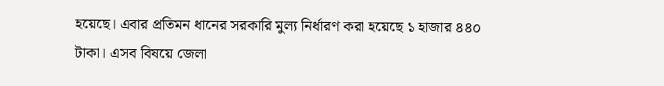হয়েছে। এবার প্রতিমন ধানের সরকারি মুল্য নির্ধারণ করা হয়েছে ১ হাজার ৪৪০ টাকা। এসব বিষয়ে জেলা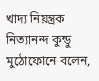খাদ্য নিয়ন্ত্রক নিত্যানন্দ কুন্ডু মুঠোফোনে বলেন,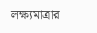লক্ষ্যমাত্রার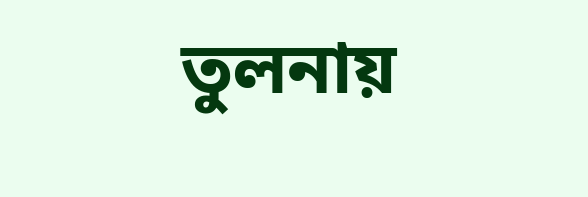তুলনায়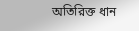অতিরিক্ত ধান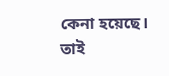কেনা হয়েছে। তাই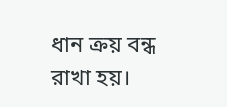ধান ক্রয় বন্ধ রাখা হয়।